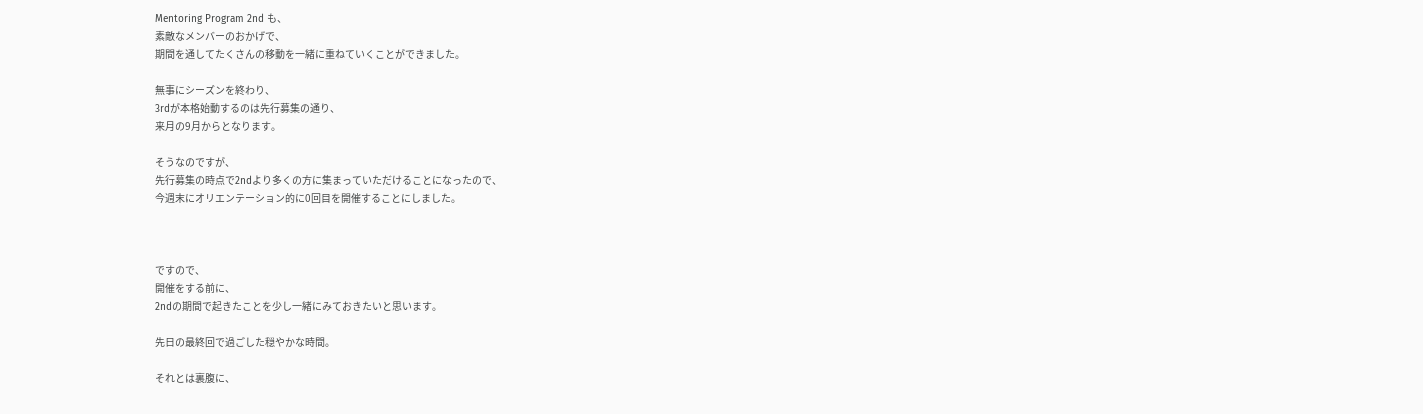Mentoring Program 2nd も、
素敵なメンバーのおかげで、
期間を通してたくさんの移動を一緒に重ねていくことができました。

無事にシーズンを終わり、
3rdが本格始動するのは先行募集の通り、
来月の9月からとなります。

そうなのですが、
先行募集の時点で2ndより多くの方に集まっていただけることになったので、
今週末にオリエンテーション的に0回目を開催することにしました。



ですので、
開催をする前に、
2ndの期間で起きたことを少し一緒にみておきたいと思います。

先日の最終回で過ごした穏やかな時間。

それとは裏腹に、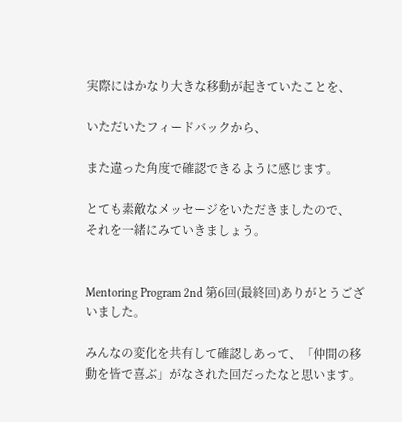実際にはかなり大きな移動が起きていたことを、

いただいたフィードバックから、

また違った角度で確認できるように感じます。

とても素敵なメッセージをいただきましたので、
それを一緒にみていきましょう。


Mentoring Program 2nd 第6回(最終回)ありがとうございました。

みんなの変化を共有して確認しあって、「仲間の移動を皆で喜ぶ」がなされた回だったなと思います。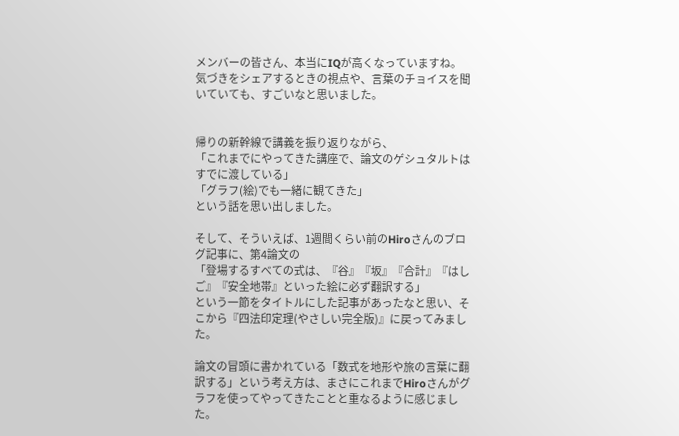メンバーの皆さん、本当にIQが高くなっていますね。
気づきをシェアするときの視点や、言葉のチョイスを聞いていても、すごいなと思いました。


帰りの新幹線で講義を振り返りながら、
「これまでにやってきた講座で、論文のゲシュタルトはすでに渡している」
「グラフ(絵)でも一緒に観てきた」
という話を思い出しました。

そして、そういえば、1週間くらい前のHiroさんのブログ記事に、第4論文の
「登場するすべての式は、『谷』『坂』『合計』『はしご』『安全地帯』といった絵に必ず翻訳する」
という一節をタイトルにした記事があったなと思い、そこから『四法印定理(やさしい完全版)』に戻ってみました。

論文の冒頭に書かれている「数式を地形や旅の言葉に翻訳する」という考え方は、まさにこれまでHiroさんがグラフを使ってやってきたことと重なるように感じました。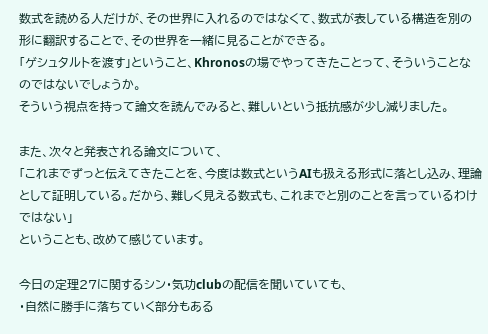数式を読める人だけが、その世界に入れるのではなくて、数式が表している構造を別の形に翻訳することで、その世界を一緒に見ることができる。
「ゲシュタルトを渡す」ということ、Khronosの場でやってきたことって、そういうことなのではないでしょうか。
そういう視点を持って論文を読んでみると、難しいという抵抗感が少し減りました。

また、次々と発表される論文について、
「これまでずっと伝えてきたことを、今度は数式というAIも扱える形式に落とし込み、理論として証明している。だから、難しく見える数式も、これまでと別のことを言っているわけではない」
ということも、改めて感じています。

今日の定理27に関するシン・気功clubの配信を聞いていても、
・自然に勝手に落ちていく部分もある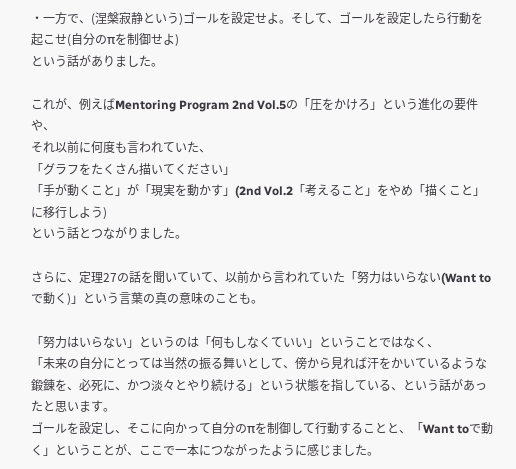・一方で、(涅槃寂静という)ゴールを設定せよ。そして、ゴールを設定したら行動を起こせ(自分のπを制御せよ)
という話がありました。

これが、例えばMentoring Program 2nd Vol.5の「圧をかけろ」という進化の要件や、
それ以前に何度も言われていた、
「グラフをたくさん描いてください」
「手が動くこと」が「現実を動かす」(2nd Vol.2「考えること」をやめ「描くこと」に移行しよう)
という話とつながりました。

さらに、定理27の話を聞いていて、以前から言われていた「努力はいらない(Want toで動く)」という言葉の真の意味のことも。

「努力はいらない」というのは「何もしなくていい」ということではなく、
「未来の自分にとっては当然の振る舞いとして、傍から見れば汗をかいているような鍛錬を、必死に、かつ淡々とやり続ける」という状態を指している、という話があったと思います。
ゴールを設定し、そこに向かって自分のπを制御して行動することと、「Want toで動く」ということが、ここで一本につながったように感じました。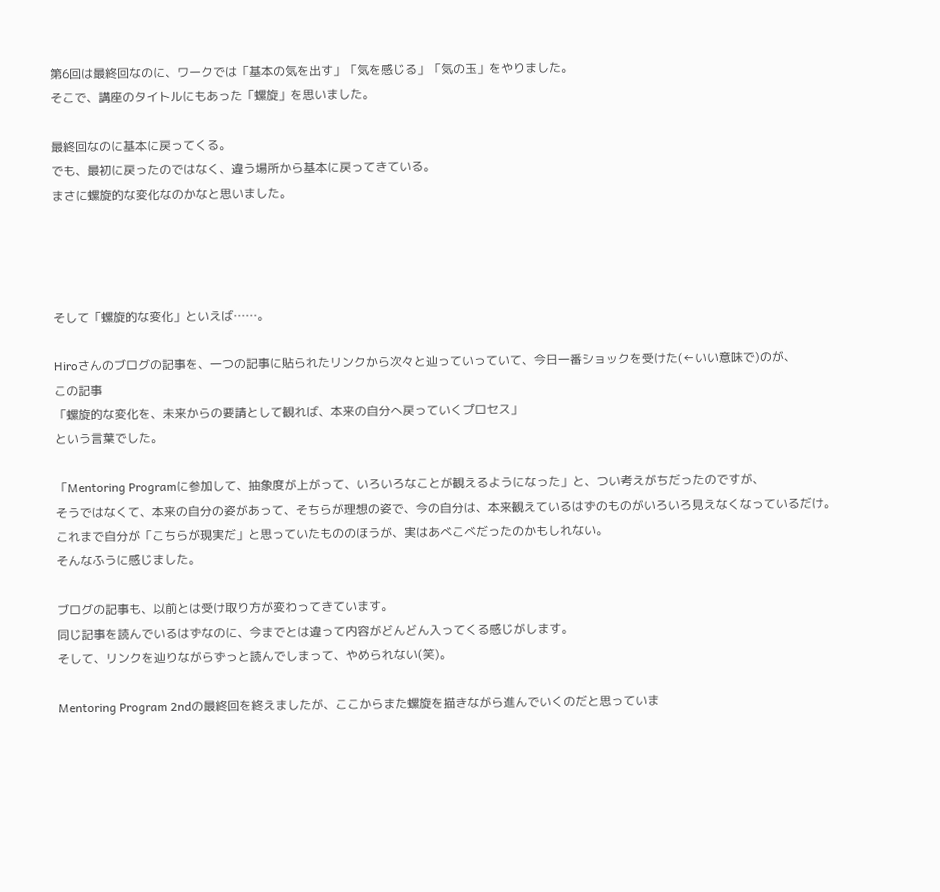第6回は最終回なのに、ワークでは「基本の気を出す」「気を感じる」「気の玉」をやりました。
そこで、講座のタイトルにもあった「螺旋」を思いました。

最終回なのに基本に戻ってくる。
でも、最初に戻ったのではなく、違う場所から基本に戻ってきている。
まさに螺旋的な変化なのかなと思いました。




そして「螺旋的な変化」といえば……。

Hiroさんのブログの記事を、一つの記事に貼られたリンクから次々と辿っていっていて、今日一番ショックを受けた(←いい意味で)のが、
この記事
「螺旋的な変化を、未来からの要請として観れば、本来の自分へ戻っていくプロセス」
という言葉でした。

「Mentoring Programに参加して、抽象度が上がって、いろいろなことが観えるようになった」と、つい考えがちだったのですが、
そうではなくて、本来の自分の姿があって、そちらが理想の姿で、今の自分は、本来観えているはずのものがいろいろ見えなくなっているだけ。
これまで自分が「こちらが現実だ」と思っていたもののほうが、実はあべこべだったのかもしれない。
そんなふうに感じました。

ブログの記事も、以前とは受け取り方が変わってきています。
同じ記事を読んでいるはずなのに、今までとは違って内容がどんどん入ってくる感じがします。
そして、リンクを辿りながらずっと読んでしまって、やめられない(笑)。

Mentoring Program 2ndの最終回を終えましたが、ここからまた螺旋を描きながら進んでいくのだと思っていま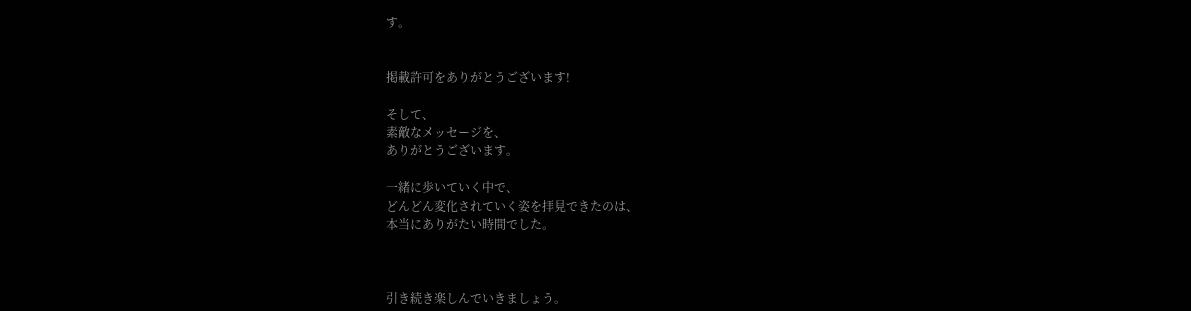す。


掲載許可をありがとうございます!

そして、
素敵なメッセージを、
ありがとうございます。

一緒に歩いていく中で、
どんどん変化されていく姿を拝見できたのは、
本当にありがたい時間でした。



引き続き楽しんでいきましょう。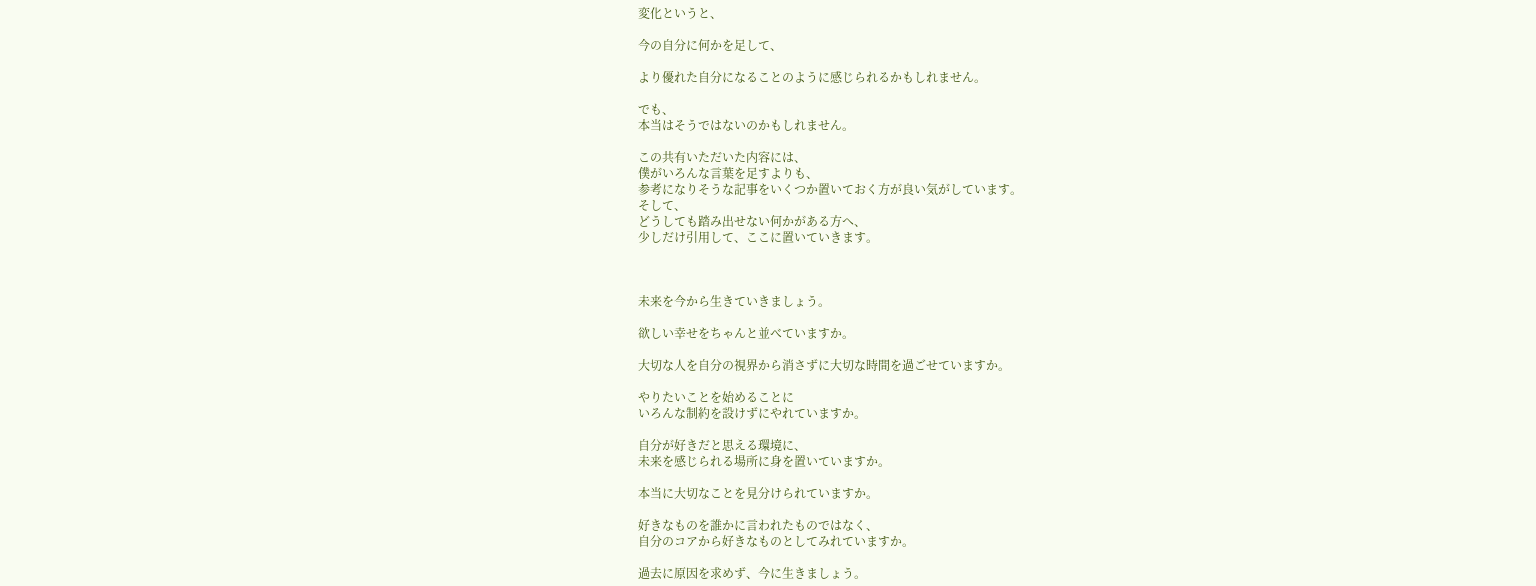変化というと、

今の自分に何かを足して、

より優れた自分になることのように感じられるかもしれません。

でも、
本当はそうではないのかもしれません。

この共有いただいた内容には、
僕がいろんな言葉を足すよりも、
参考になりそうな記事をいくつか置いておく方が良い気がしています。
そして、
どうしても踏み出せない何かがある方へ、
少しだけ引用して、ここに置いていきます。



未来を今から生きていきましょう。

欲しい幸せをちゃんと並べていますか。

大切な人を自分の視界から消さずに大切な時間を過ごせていますか。

やりたいことを始めることに
いろんな制約を設けずにやれていますか。

自分が好きだと思える環境に、
未来を感じられる場所に身を置いていますか。

本当に大切なことを見分けられていますか。

好きなものを誰かに言われたものではなく、
自分のコアから好きなものとしてみれていますか。

過去に原因を求めず、今に生きましょう。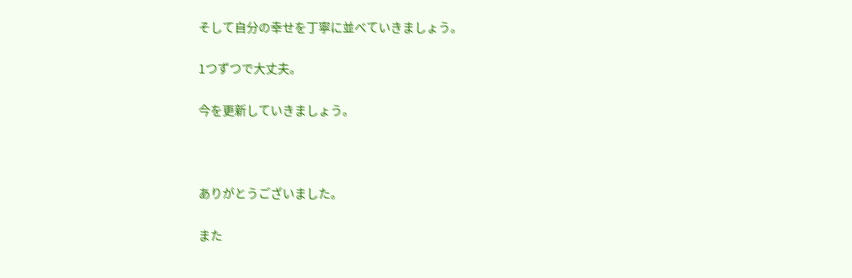そして自分の幸せを丁寧に並べていきましょう。

1つずつで大丈夫。

今を更新していきましょう。



ありがとうございました。

また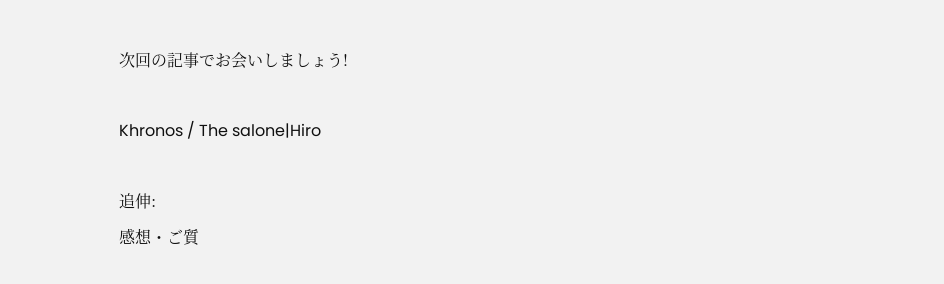次回の記事でお会いしましょう!

Khronos / The salone|Hiro

追伸:
感想・ご質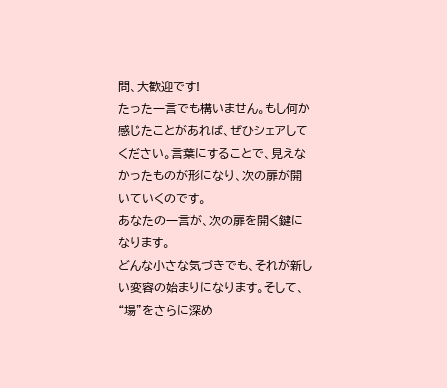問、大歓迎です!
たった一言でも構いません。もし何か感じたことがあれば、ぜひシェアしてください。言葉にすることで、見えなかったものが形になり、次の扉が開いていくのです。
あなたの一言が、次の扉を開く鍵になります。
どんな小さな気づきでも、それが新しい変容の始まりになります。そして、“場”をさらに深め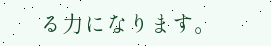る力になります。